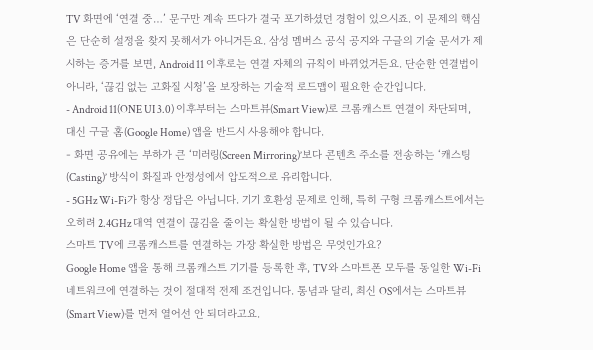TV 화면에 ‘연결 중…’ 문구만 계속 뜨다가 결국 포기하셨던 경험이 있으시죠. 이 문제의 핵심은 단순히 설정을 찾지 못해서가 아니거든요. 삼성 멤버스 공식 공지와 구글의 기술 문서가 제시하는 증거를 보면, Android 11 이후로는 연결 자체의 규칙이 바뀌었거든요. 단순한 연결법이 아니라, ‘끊김 없는 고화질 시청’을 보장하는 기술적 로드맵이 필요한 순간입니다.
- Android 11(ONE UI 3.0) 이후부터는 스마트뷰(Smart View)로 크롬캐스트 연결이 차단되며, 대신 구글 홈(Google Home) 앱을 반드시 사용해야 합니다.
- 화면 공유에는 부하가 큰 ‘미러링(Screen Mirroring)’보다 콘텐츠 주소를 전송하는 ‘캐스팅(Casting)’ 방식이 화질과 안정성에서 압도적으로 유리합니다.
- 5GHz Wi-Fi가 항상 정답은 아닙니다. 기기 호환성 문제로 인해, 특히 구형 크롬캐스트에서는 오히려 2.4GHz 대역 연결이 끊김을 줄이는 확실한 방법이 될 수 있습니다.
스마트 TV에 크롬캐스트를 연결하는 가장 확실한 방법은 무엇인가요?
Google Home 앱을 통해 크롬캐스트 기기를 등록한 후, TV와 스마트폰 모두를 동일한 Wi-Fi 네트워크에 연결하는 것이 절대적 전제 조건입니다. 통념과 달리, 최신 OS에서는 스마트뷰(Smart View)를 먼저 열어선 안 되더라고요.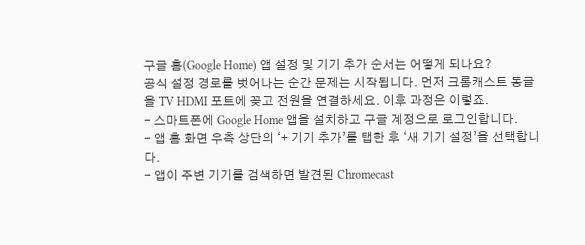구글 홈(Google Home) 앱 설정 및 기기 추가 순서는 어떻게 되나요?
공식 설정 경로를 벗어나는 순간 문제는 시작됩니다. 먼저 크롬캐스트 동글을 TV HDMI 포트에 꽂고 전원을 연결하세요. 이후 과정은 이렇죠.
- 스마트폰에 Google Home 앱을 설치하고 구글 계정으로 로그인합니다.
- 앱 홈 화면 우측 상단의 ‘+ 기기 추가’를 탭한 후 ‘새 기기 설정’을 선택합니다.
- 앱이 주변 기기를 검색하면 발견된 Chromecast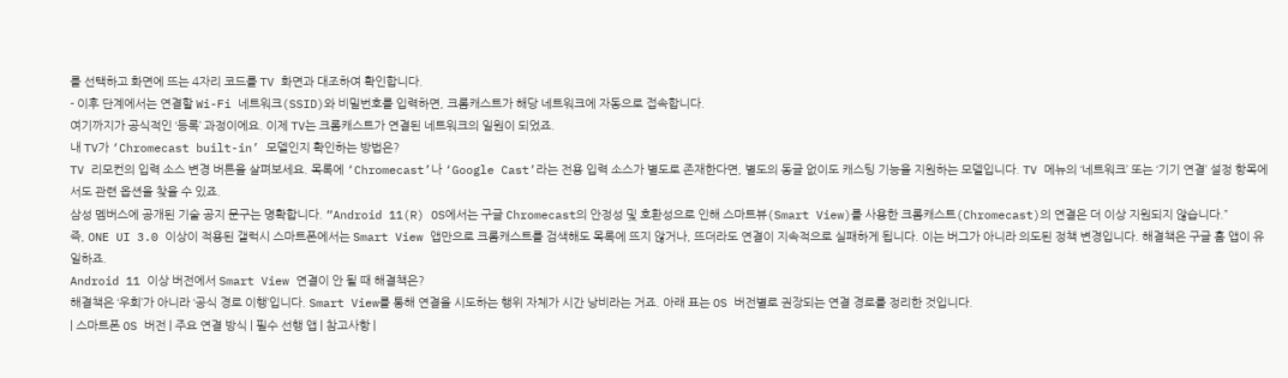를 선택하고 화면에 뜨는 4자리 코드를 TV 화면과 대조하여 확인합니다.
- 이후 단계에서는 연결할 Wi-Fi 네트워크(SSID)와 비밀번호를 입력하면, 크롬캐스트가 해당 네트워크에 자동으로 접속합니다.
여기까지가 공식적인 ‘등록’ 과정이에요. 이제 TV는 크롬캐스트가 연결된 네트워크의 일원이 되었죠.
내 TV가 ‘Chromecast built-in’ 모델인지 확인하는 방법은?
TV 리모컨의 입력 소스 변경 버튼을 살펴보세요. 목록에 ‘Chromecast’나 ‘Google Cast’라는 전용 입력 소스가 별도로 존재한다면, 별도의 동글 없이도 캐스팅 기능을 지원하는 모델입니다. TV 메뉴의 ‘네트워크’ 또는 ‘기기 연결’ 설정 항목에서도 관련 옵션을 찾을 수 있죠.
삼성 멤버스에 공개된 기술 공지 문구는 명확합니다. “Android 11(R) OS에서는 구글 Chromecast의 안정성 및 호환성으로 인해 스마트뷰(Smart View)를 사용한 크롬캐스트(Chromecast)의 연결은 더 이상 지원되지 않습니다.”
즉, ONE UI 3.0 이상이 적용된 갤럭시 스마트폰에서는 Smart View 앱만으로 크롬캐스트를 검색해도 목록에 뜨지 않거나, 뜨더라도 연결이 지속적으로 실패하게 됩니다. 이는 버그가 아니라 의도된 정책 변경입니다. 해결책은 구글 홈 앱이 유일하죠.
Android 11 이상 버전에서 Smart View 연결이 안 될 때 해결책은?
해결책은 ‘우회’가 아니라 ‘공식 경로 이행’입니다. Smart View를 통해 연결을 시도하는 행위 자체가 시간 낭비라는 거죠. 아래 표는 OS 버전별로 권장되는 연결 경로를 정리한 것입니다.
| 스마트폰 OS 버전 | 주요 연결 방식 | 필수 선행 앱 | 참고사항 |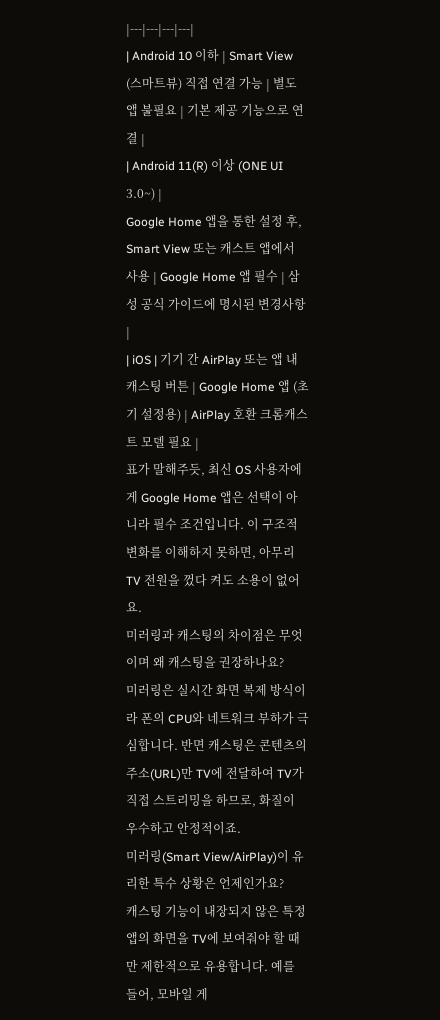|---|---|---|---|
| Android 10 이하 | Smart View (스마트뷰) 직접 연결 가능 | 별도 앱 불필요 | 기본 제공 기능으로 연결 |
| Android 11(R) 이상 (ONE UI 3.0~) |
Google Home 앱을 통한 설정 후, Smart View 또는 캐스트 앱에서 사용 | Google Home 앱 필수 | 삼성 공식 가이드에 명시된 변경사항 |
| iOS | 기기 간 AirPlay 또는 앱 내 캐스팅 버튼 | Google Home 앱 (초기 설정용) | AirPlay 호환 크롬캐스트 모델 필요 |
표가 말해주듯, 최신 OS 사용자에게 Google Home 앱은 선택이 아니라 필수 조건입니다. 이 구조적 변화를 이해하지 못하면, 아무리 TV 전원을 껐다 켜도 소용이 없어요.
미러링과 캐스팅의 차이점은 무엇이며 왜 캐스팅을 권장하나요?
미러링은 실시간 화면 복제 방식이라 폰의 CPU와 네트워크 부하가 극심합니다. 반면 캐스팅은 콘텐츠의 주소(URL)만 TV에 전달하여 TV가 직접 스트리밍을 하므로, 화질이 우수하고 안정적이죠.
미러링(Smart View/AirPlay)이 유리한 특수 상황은 언제인가요?
캐스팅 기능이 내장되지 않은 특정 앱의 화면을 TV에 보여줘야 할 때만 제한적으로 유용합니다. 예를 들어, 모바일 게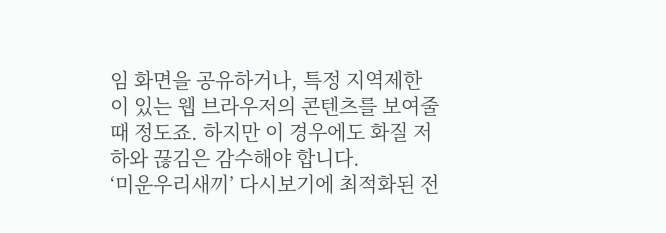임 화면을 공유하거나, 특정 지역제한이 있는 웹 브라우저의 콘텐츠를 보여줄 때 정도죠. 하지만 이 경우에도 화질 저하와 끊김은 감수해야 합니다.
‘미운우리새끼’ 다시보기에 최적화된 전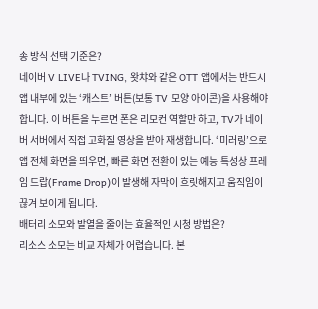송 방식 선택 기준은?
네이버 V LIVE나 TVING, 왓챠와 같은 OTT 앱에서는 반드시 앱 내부에 있는 ‘캐스트’ 버튼(보통 TV 모양 아이콘)을 사용해야 합니다. 이 버튼을 누르면 폰은 리모컨 역할만 하고, TV가 네이버 서버에서 직접 고화질 영상을 받아 재생합니다. ‘미러링’으로 앱 전체 화면을 띄우면, 빠른 화면 전환이 있는 예능 특성상 프레임 드랍(Frame Drop)이 발생해 자막이 흐릿해지고 움직임이 끊겨 보이게 됩니다.
배터리 소모와 발열을 줄이는 효율적인 시청 방법은?
리소스 소모는 비교 자체가 어렵습니다. 본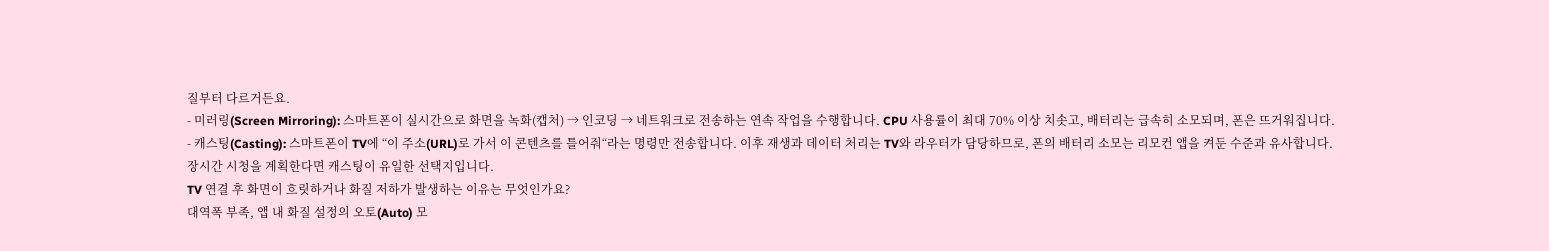질부터 다르거든요.
- 미러링(Screen Mirroring): 스마트폰이 실시간으로 화면을 녹화(캡처) → 인코딩 → 네트워크로 전송하는 연속 작업을 수행합니다. CPU 사용률이 최대 70% 이상 치솟고, 배터리는 급속히 소모되며, 폰은 뜨거워집니다.
- 캐스팅(Casting): 스마트폰이 TV에 “이 주소(URL)로 가서 이 콘텐츠를 틀어줘“라는 명령만 전송합니다. 이후 재생과 데이터 처리는 TV와 라우터가 담당하므로, 폰의 배터리 소모는 리모컨 앱을 켜둔 수준과 유사합니다.
장시간 시청을 계획한다면 캐스팅이 유일한 선택지입니다.
TV 연결 후 화면이 흐릿하거나 화질 저하가 발생하는 이유는 무엇인가요?
대역폭 부족, 앱 내 화질 설정의 오토(Auto) 모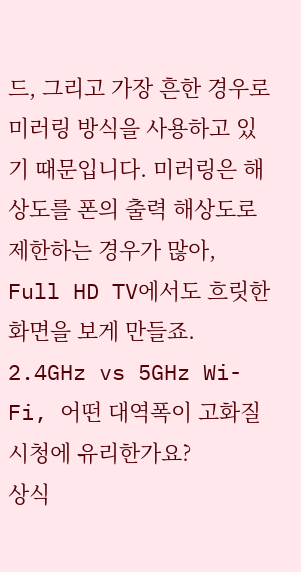드, 그리고 가장 흔한 경우로 미러링 방식을 사용하고 있기 때문입니다. 미러링은 해상도를 폰의 출력 해상도로 제한하는 경우가 많아, Full HD TV에서도 흐릿한 화면을 보게 만들죠.
2.4GHz vs 5GHz Wi-Fi, 어떤 대역폭이 고화질 시청에 유리한가요?
상식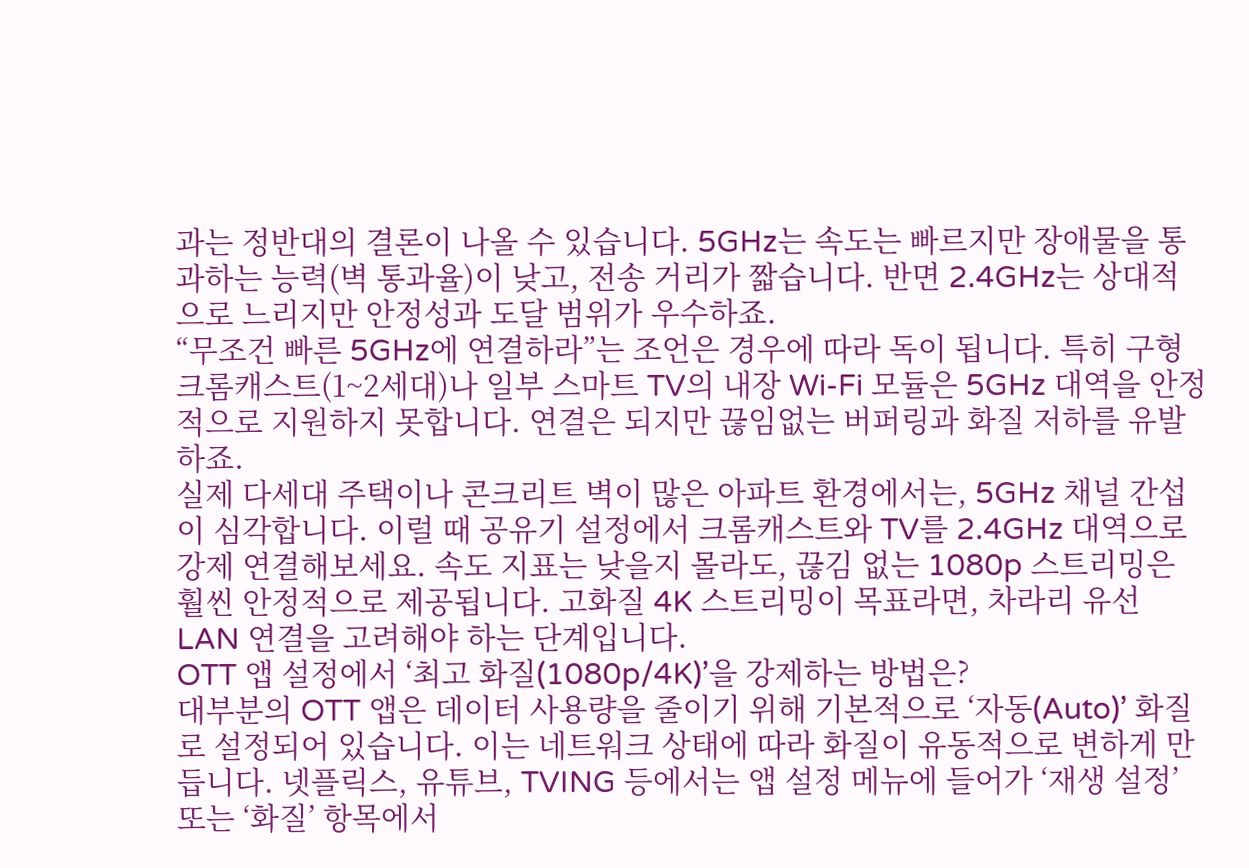과는 정반대의 결론이 나올 수 있습니다. 5GHz는 속도는 빠르지만 장애물을 통과하는 능력(벽 통과율)이 낮고, 전송 거리가 짧습니다. 반면 2.4GHz는 상대적으로 느리지만 안정성과 도달 범위가 우수하죠.
“무조건 빠른 5GHz에 연결하라”는 조언은 경우에 따라 독이 됩니다. 특히 구형 크롬캐스트(1~2세대)나 일부 스마트 TV의 내장 Wi-Fi 모듈은 5GHz 대역을 안정적으로 지원하지 못합니다. 연결은 되지만 끊임없는 버퍼링과 화질 저하를 유발하죠.
실제 다세대 주택이나 콘크리트 벽이 많은 아파트 환경에서는, 5GHz 채널 간섭이 심각합니다. 이럴 때 공유기 설정에서 크롬캐스트와 TV를 2.4GHz 대역으로 강제 연결해보세요. 속도 지표는 낮을지 몰라도, 끊김 없는 1080p 스트리밍은 훨씬 안정적으로 제공됩니다. 고화질 4K 스트리밍이 목표라면, 차라리 유선 LAN 연결을 고려해야 하는 단계입니다.
OTT 앱 설정에서 ‘최고 화질(1080p/4K)’을 강제하는 방법은?
대부분의 OTT 앱은 데이터 사용량을 줄이기 위해 기본적으로 ‘자동(Auto)’ 화질로 설정되어 있습니다. 이는 네트워크 상태에 따라 화질이 유동적으로 변하게 만듭니다. 넷플릭스, 유튜브, TVING 등에서는 앱 설정 메뉴에 들어가 ‘재생 설정’ 또는 ‘화질’ 항목에서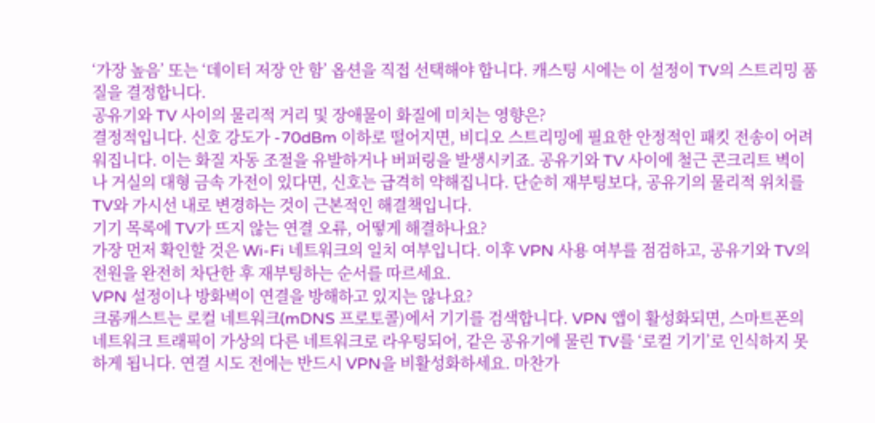‘가장 높음’ 또는 ‘데이터 저장 안 함’ 옵션을 직접 선택해야 합니다. 캐스팅 시에는 이 설정이 TV의 스트리밍 품질을 결정합니다.
공유기와 TV 사이의 물리적 거리 및 장애물이 화질에 미치는 영향은?
결정적입니다. 신호 강도가 -70dBm 이하로 떨어지면, 비디오 스트리밍에 필요한 안정적인 패킷 전송이 어려워집니다. 이는 화질 자동 조절을 유발하거나 버퍼링을 발생시키죠. 공유기와 TV 사이에 철근 콘크리트 벽이나 거실의 대형 금속 가전이 있다면, 신호는 급격히 약해집니다. 단순히 재부팅보다, 공유기의 물리적 위치를 TV와 가시선 내로 변경하는 것이 근본적인 해결책입니다.
기기 목록에 TV가 뜨지 않는 연결 오류, 어떻게 해결하나요?
가장 먼저 확인할 것은 Wi-Fi 네트워크의 일치 여부입니다. 이후 VPN 사용 여부를 점검하고, 공유기와 TV의 전원을 완전히 차단한 후 재부팅하는 순서를 따르세요.
VPN 설정이나 방화벽이 연결을 방해하고 있지는 않나요?
크롬캐스트는 로컬 네트워크(mDNS 프로토콜)에서 기기를 검색합니다. VPN 앱이 활성화되면, 스마트폰의 네트워크 트래픽이 가상의 다른 네트워크로 라우팅되어, 같은 공유기에 물린 TV를 ‘로컬 기기’로 인식하지 못하게 됩니다. 연결 시도 전에는 반드시 VPN을 비활성화하세요. 마찬가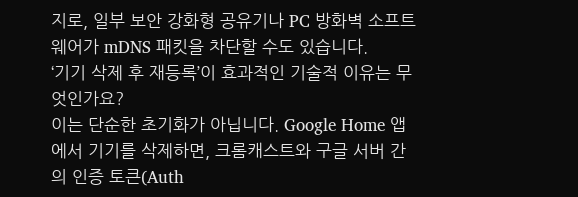지로, 일부 보안 강화형 공유기나 PC 방화벽 소프트웨어가 mDNS 패킷을 차단할 수도 있습니다.
‘기기 삭제 후 재등록’이 효과적인 기술적 이유는 무엇인가요?
이는 단순한 초기화가 아닙니다. Google Home 앱에서 기기를 삭제하면, 크롬캐스트와 구글 서버 간의 인증 토큰(Auth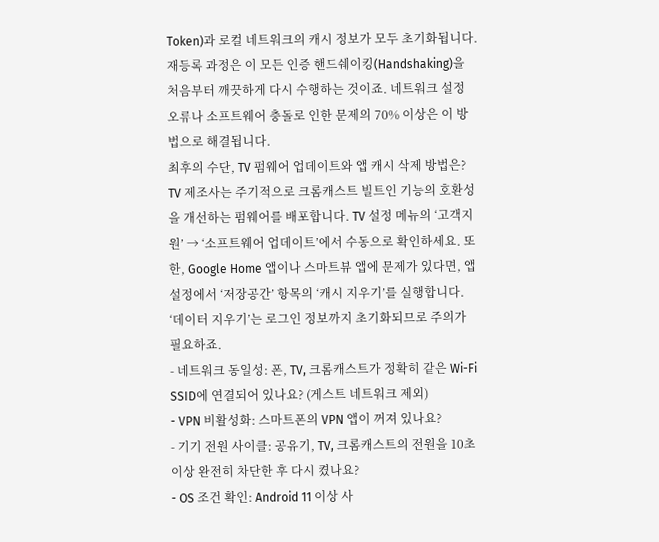Token)과 로컬 네트워크의 캐시 정보가 모두 초기화됩니다. 재등록 과정은 이 모든 인증 핸드쉐이킹(Handshaking)을 처음부터 깨끗하게 다시 수행하는 것이죠. 네트워크 설정 오류나 소프트웨어 충돌로 인한 문제의 70% 이상은 이 방법으로 해결됩니다.
최후의 수단, TV 펌웨어 업데이트와 앱 캐시 삭제 방법은?
TV 제조사는 주기적으로 크롬캐스트 빌트인 기능의 호환성을 개선하는 펌웨어를 배포합니다. TV 설정 메뉴의 ‘고객지원’ → ‘소프트웨어 업데이트’에서 수동으로 확인하세요. 또한, Google Home 앱이나 스마트뷰 앱에 문제가 있다면, 앱 설정에서 ‘저장공간’ 항목의 ‘캐시 지우기’를 실행합니다. ‘데이터 지우기’는 로그인 정보까지 초기화되므로 주의가 필요하죠.
- 네트워크 동일성: 폰, TV, 크롬캐스트가 정확히 같은 Wi-Fi SSID에 연결되어 있나요? (게스트 네트워크 제외)
- VPN 비활성화: 스마트폰의 VPN 앱이 꺼져 있나요?
- 기기 전원 사이클: 공유기, TV, 크롬캐스트의 전원을 10초 이상 완전히 차단한 후 다시 켰나요?
- OS 조건 확인: Android 11 이상 사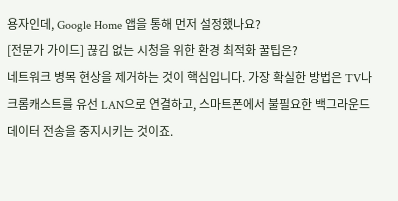용자인데, Google Home 앱을 통해 먼저 설정했나요?
[전문가 가이드] 끊김 없는 시청을 위한 환경 최적화 꿀팁은?
네트워크 병목 현상을 제거하는 것이 핵심입니다. 가장 확실한 방법은 TV나 크롬캐스트를 유선 LAN으로 연결하고, 스마트폰에서 불필요한 백그라운드 데이터 전송을 중지시키는 것이죠.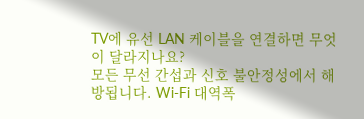TV에 유선 LAN 케이블을 연결하면 무엇이 달라지나요?
모든 무선 간섭과 신호 불안정성에서 해방됩니다. Wi-Fi 대역폭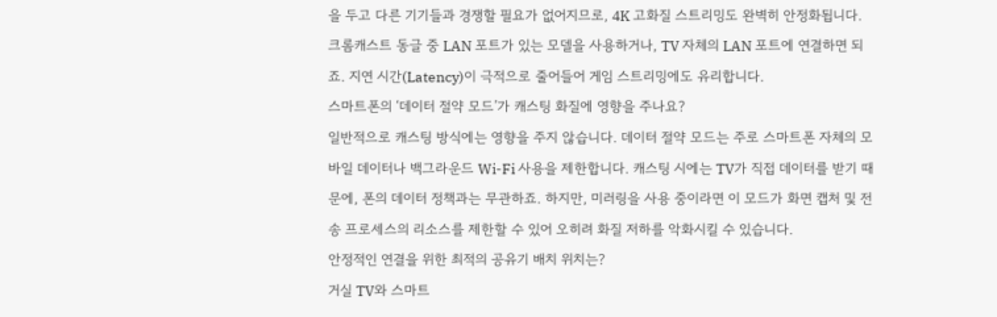을 두고 다른 기기들과 경쟁할 필요가 없어지므로, 4K 고화질 스트리밍도 완벽히 안정화됩니다. 크롬캐스트 동글 중 LAN 포트가 있는 모델을 사용하거나, TV 자체의 LAN 포트에 연결하면 되죠. 지연 시간(Latency)이 극적으로 줄어들어 게임 스트리밍에도 유리합니다.
스마트폰의 ‘데이터 절약 모드’가 캐스팅 화질에 영향을 주나요?
일반적으로 캐스팅 방식에는 영향을 주지 않습니다. 데이터 절약 모드는 주로 스마트폰 자체의 모바일 데이터나 백그라운드 Wi-Fi 사용을 제한합니다. 캐스팅 시에는 TV가 직접 데이터를 받기 때문에, 폰의 데이터 정책과는 무관하죠. 하지만, 미러링을 사용 중이라면 이 모드가 화면 캡처 및 전송 프로세스의 리소스를 제한할 수 있어 오히려 화질 저하를 악화시킬 수 있습니다.
안정적인 연결을 위한 최적의 공유기 배치 위치는?
거실 TV와 스마트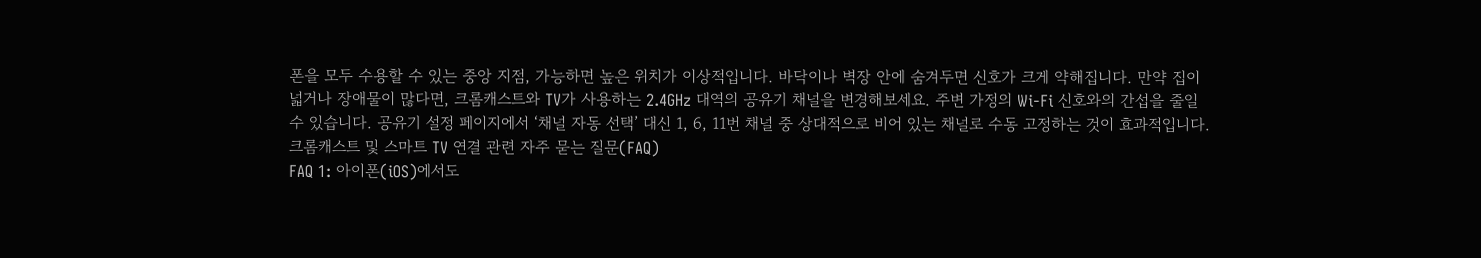폰을 모두 수용할 수 있는 중앙 지점, 가능하면 높은 위치가 이상적입니다. 바닥이나 벽장 안에 숨겨두면 신호가 크게 약해집니다. 만약 집이 넓거나 장애물이 많다면, 크롬캐스트와 TV가 사용하는 2.4GHz 대역의 공유기 채널을 변경해보세요. 주변 가정의 Wi-Fi 신호와의 간섭을 줄일 수 있습니다. 공유기 설정 페이지에서 ‘채널 자동 선택’ 대신 1, 6, 11번 채널 중 상대적으로 비어 있는 채널로 수동 고정하는 것이 효과적입니다.
크롬캐스트 및 스마트 TV 연결 관련 자주 묻는 질문(FAQ)
FAQ 1: 아이폰(iOS)에서도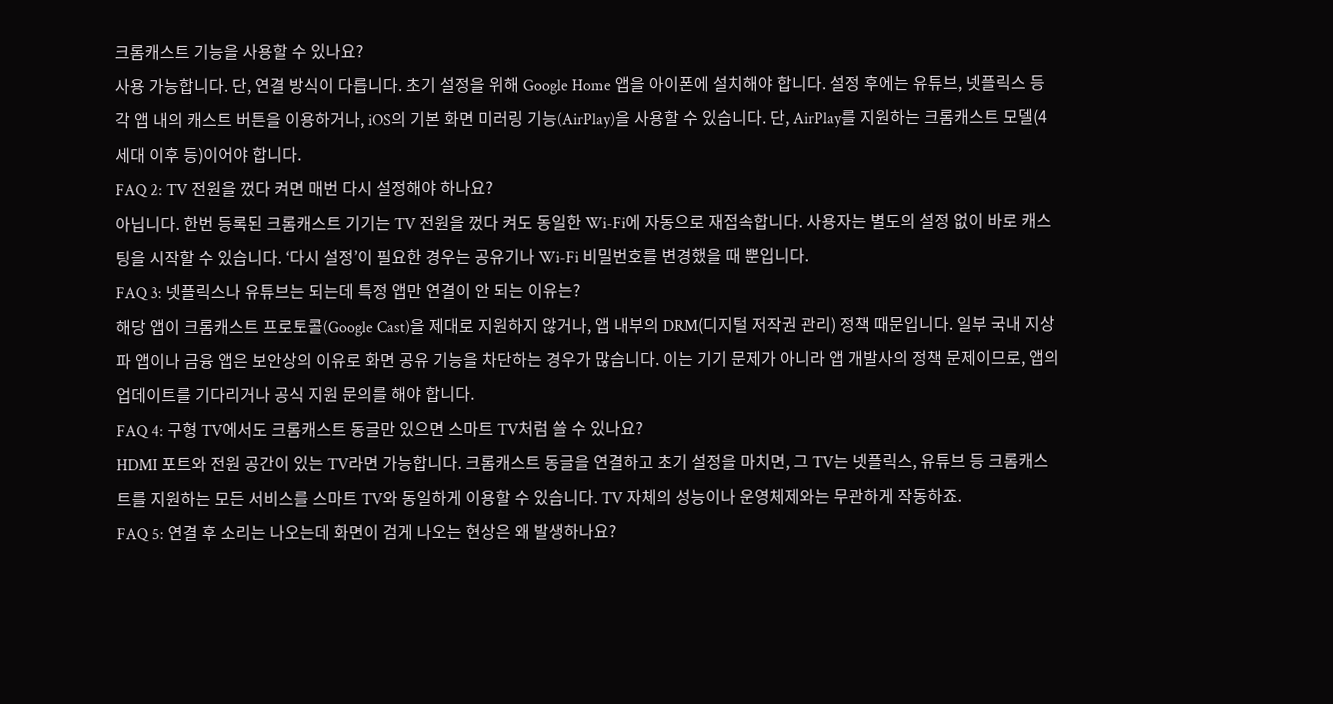크롬캐스트 기능을 사용할 수 있나요?
사용 가능합니다. 단, 연결 방식이 다릅니다. 초기 설정을 위해 Google Home 앱을 아이폰에 설치해야 합니다. 설정 후에는 유튜브, 넷플릭스 등 각 앱 내의 캐스트 버튼을 이용하거나, iOS의 기본 화면 미러링 기능(AirPlay)을 사용할 수 있습니다. 단, AirPlay를 지원하는 크롬캐스트 모델(4세대 이후 등)이어야 합니다.
FAQ 2: TV 전원을 껐다 켜면 매번 다시 설정해야 하나요?
아닙니다. 한번 등록된 크롬캐스트 기기는 TV 전원을 껐다 켜도 동일한 Wi-Fi에 자동으로 재접속합니다. 사용자는 별도의 설정 없이 바로 캐스팅을 시작할 수 있습니다. ‘다시 설정’이 필요한 경우는 공유기나 Wi-Fi 비밀번호를 변경했을 때 뿐입니다.
FAQ 3: 넷플릭스나 유튜브는 되는데 특정 앱만 연결이 안 되는 이유는?
해당 앱이 크롬캐스트 프로토콜(Google Cast)을 제대로 지원하지 않거나, 앱 내부의 DRM(디지털 저작권 관리) 정책 때문입니다. 일부 국내 지상파 앱이나 금융 앱은 보안상의 이유로 화면 공유 기능을 차단하는 경우가 많습니다. 이는 기기 문제가 아니라 앱 개발사의 정책 문제이므로, 앱의 업데이트를 기다리거나 공식 지원 문의를 해야 합니다.
FAQ 4: 구형 TV에서도 크롬캐스트 동글만 있으면 스마트 TV처럼 쓸 수 있나요?
HDMI 포트와 전원 공간이 있는 TV라면 가능합니다. 크롬캐스트 동글을 연결하고 초기 설정을 마치면, 그 TV는 넷플릭스, 유튜브 등 크롬캐스트를 지원하는 모든 서비스를 스마트 TV와 동일하게 이용할 수 있습니다. TV 자체의 성능이나 운영체제와는 무관하게 작동하죠.
FAQ 5: 연결 후 소리는 나오는데 화면이 검게 나오는 현상은 왜 발생하나요?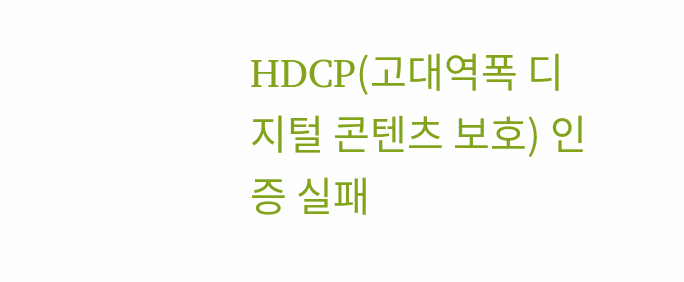HDCP(고대역폭 디지털 콘텐츠 보호) 인증 실패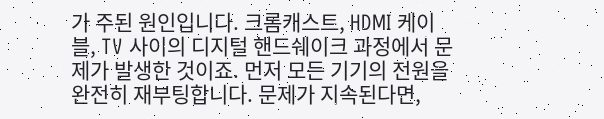가 주된 원인입니다. 크롬캐스트, HDMI 케이블, TV 사이의 디지털 핸드쉐이크 과정에서 문제가 발생한 것이죠. 먼저 모든 기기의 전원을 완전히 재부팅합니다. 문제가 지속된다면,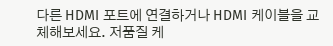다른 HDMI 포트에 연결하거나 HDMI 케이블을 교체해보세요. 저품질 케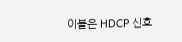이블은 HDCP 신호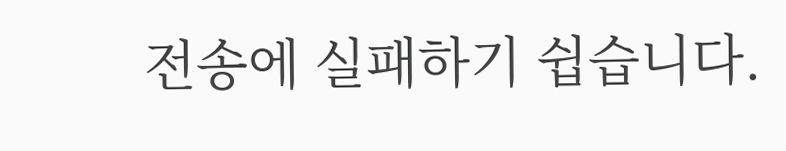전송에 실패하기 쉽습니다.